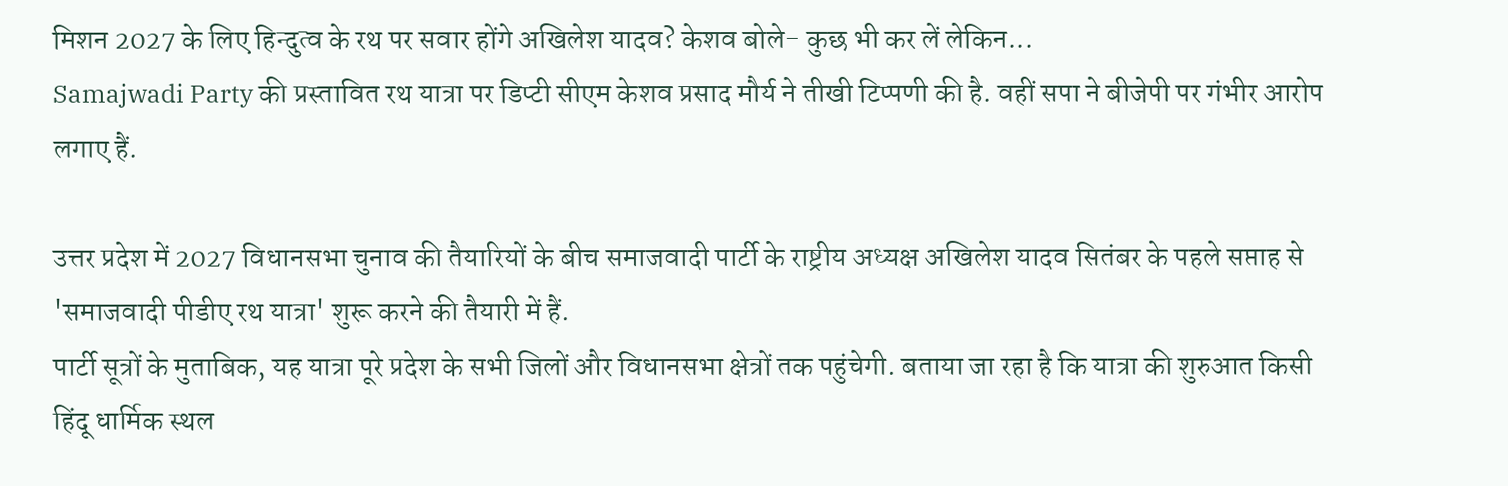मिशन 2027 के लिए हिन्दुत्व के रथ पर सवार होंगे अखिलेश यादव? केशव बोले- कुछ भी कर लें लेकिन...
Samajwadi Party की प्रस्तावित रथ यात्रा पर डिप्टी सीएम केशव प्रसाद मौर्य ने तीखी टिप्पणी की है. वहीं सपा ने बीजेपी पर गंभीर आरोप लगाए हैं.

उत्तर प्रदेश में 2027 विधानसभा चुनाव की तैयारियों के बीच समाजवादी पार्टी के राष्ट्रीय अध्यक्ष अखिलेश यादव सितंबर के पहले सप्ताह से 'समाजवादी पीडीए रथ यात्रा' शुरू करने की तैयारी में हैं.
पार्टी सूत्रों के मुताबिक, यह यात्रा पूरे प्रदेश के सभी जिलों और विधानसभा क्षेत्रों तक पहुंचेगी. बताया जा रहा है कि यात्रा की शुरुआत किसी हिंदू धार्मिक स्थल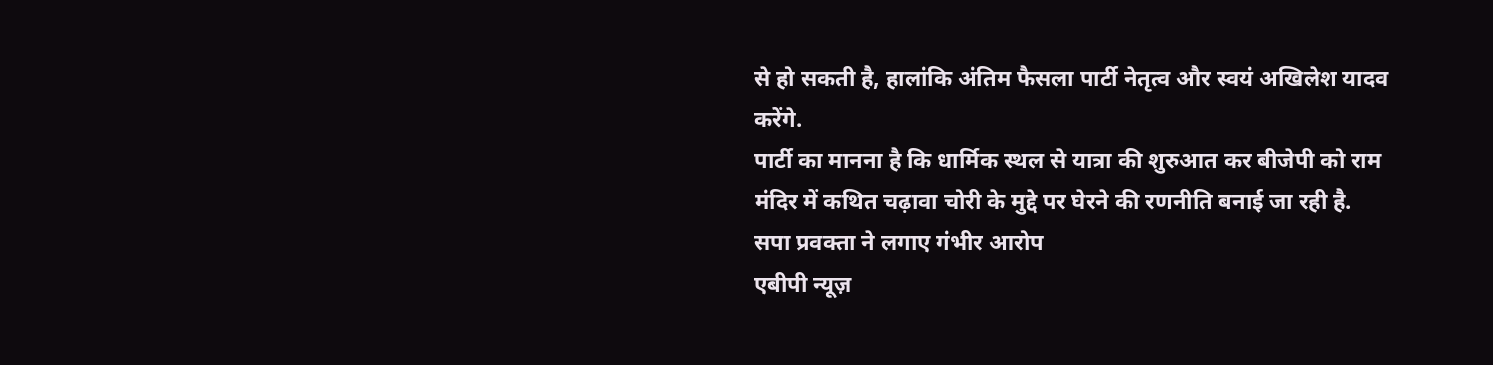से हो सकती है, हालांकि अंतिम फैसला पार्टी नेतृत्व और स्वयं अखिलेश यादव करेंगे.
पार्टी का मानना है कि धार्मिक स्थल से यात्रा की शुरुआत कर बीजेपी को राम मंदिर में कथित चढ़ावा चोरी के मुद्दे पर घेरने की रणनीति बनाई जा रही है.
सपा प्रवक्ता ने लगाए गंभीर आरोप
एबीपी न्यूज़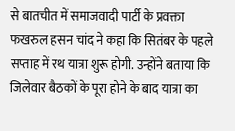से बातचीत में समाजवादी पार्टी के प्रवक्ता फखरुल हसन चांद ने कहा कि सितंबर के पहले सप्ताह में रथ यात्रा शुरू होगी. उन्होंने बताया कि जिलेवार बैठकों के पूरा होने के बाद यात्रा का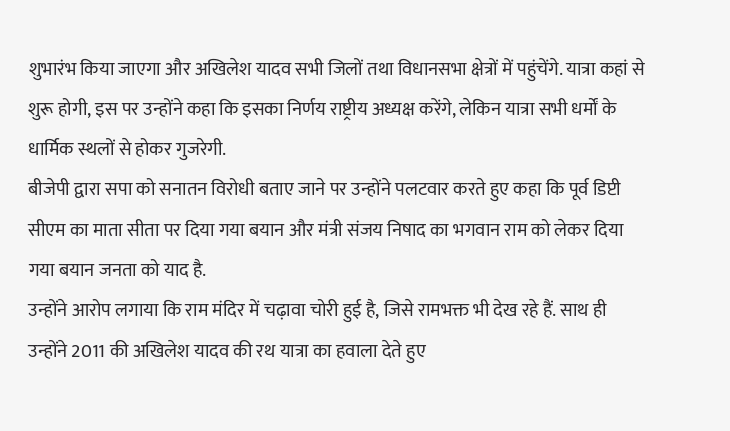शुभारंभ किया जाएगा और अखिलेश यादव सभी जिलों तथा विधानसभा क्षेत्रों में पहुंचेंगे. यात्रा कहां से शुरू होगी, इस पर उन्होंने कहा कि इसका निर्णय राष्ट्रीय अध्यक्ष करेंगे, लेकिन यात्रा सभी धर्मों के धार्मिक स्थलों से होकर गुजरेगी.
बीजेपी द्वारा सपा को सनातन विरोधी बताए जाने पर उन्होंने पलटवार करते हुए कहा कि पूर्व डिप्टी सीएम का माता सीता पर दिया गया बयान और मंत्री संजय निषाद का भगवान राम को लेकर दिया गया बयान जनता को याद है.
उन्होंने आरोप लगाया कि राम मंदिर में चढ़ावा चोरी हुई है, जिसे रामभक्त भी देख रहे हैं. साथ ही उन्होंने 2011 की अखिलेश यादव की रथ यात्रा का हवाला देते हुए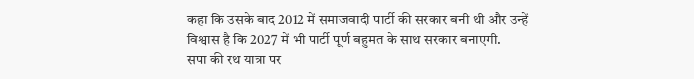कहा कि उसके बाद 2012 में समाजवादी पार्टी की सरकार बनी थी और उन्हें विश्वास है कि 2027 में भी पार्टी पूर्ण बहुमत के साथ सरकार बनाएगी.
सपा की रथ यात्रा पर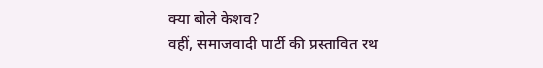क्या बोले केशव?
वहीं, समाजवादी पार्टी की प्रस्तावित रथ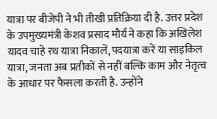यात्रा पर बीजेपी ने भी तीखी प्रतिक्रिया दी है. उत्तर प्रदेश के उपमुख्यमंत्री केशव प्रसाद मौर्य ने कहा कि अखिलेश यादव चाहे रथ यात्रा निकालें, पदयात्रा करें या साइकिल यात्रा, जनता अब प्रतीकों से नहीं बल्कि काम और नेतृत्व के आधार पर फैसला करती है. उन्होंने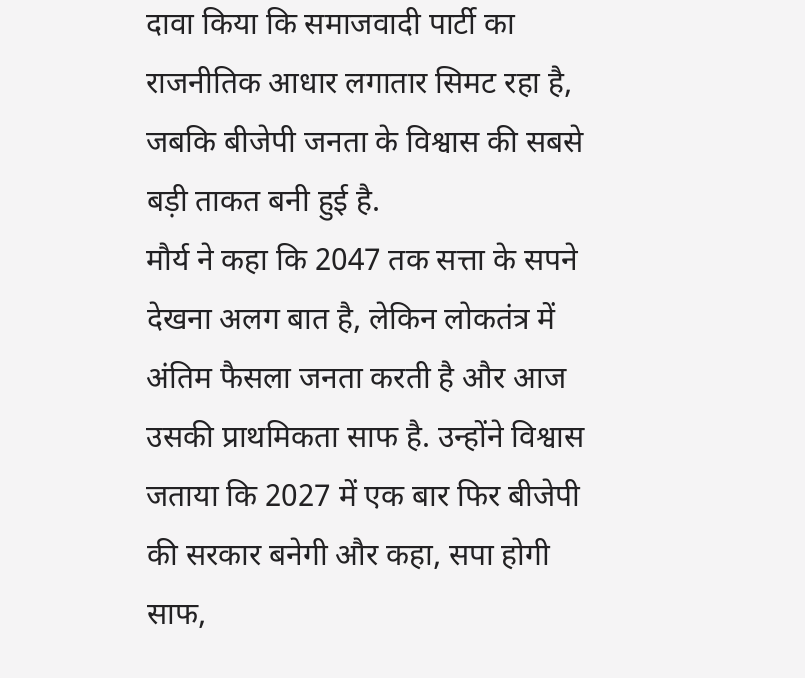दावा किया कि समाजवादी पार्टी का राजनीतिक आधार लगातार सिमट रहा है, जबकि बीजेपी जनता के विश्वास की सबसे बड़ी ताकत बनी हुई है.
मौर्य ने कहा कि 2047 तक सत्ता के सपने देखना अलग बात है, लेकिन लोकतंत्र में अंतिम फैसला जनता करती है और आज उसकी प्राथमिकता साफ है. उन्होंने विश्वास जताया कि 2027 में एक बार फिर बीजेपी की सरकार बनेगी और कहा, सपा होगी साफ,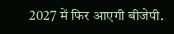2027 में फिर आएगी बीजेपी.